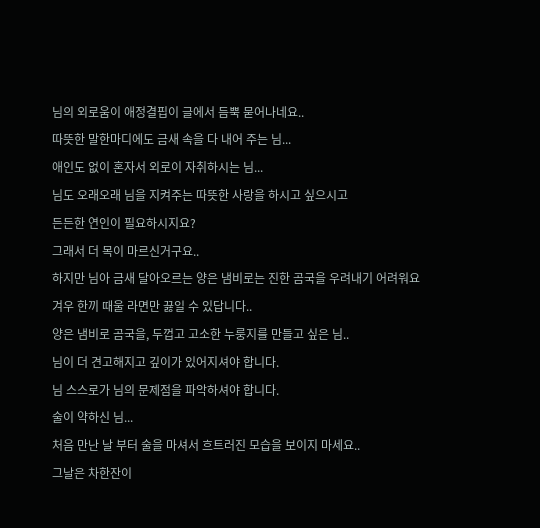님의 외로움이 애정결핍이 글에서 듬뿍 묻어나네요..
따뜻한 말한마디에도 금새 속을 다 내어 주는 님...
애인도 없이 혼자서 외로이 자취하시는 님...
님도 오래오래 님을 지켜주는 따뜻한 사랑을 하시고 싶으시고
든든한 연인이 필요하시지요?
그래서 더 목이 마르신거구요..
하지만 님아 금새 달아오르는 양은 냄비로는 진한 곰국을 우려내기 어려워요
겨우 한끼 때울 라면만 끓일 수 있답니다..
양은 냄비로 곰국을, 두껍고 고소한 누룽지를 만들고 싶은 님..
님이 더 견고해지고 깊이가 있어지셔야 합니다.
님 스스로가 님의 문제점을 파악하셔야 합니다.
술이 약하신 님...
처음 만난 날 부터 술을 마셔서 흐트러진 모습을 보이지 마세요..
그날은 차한잔이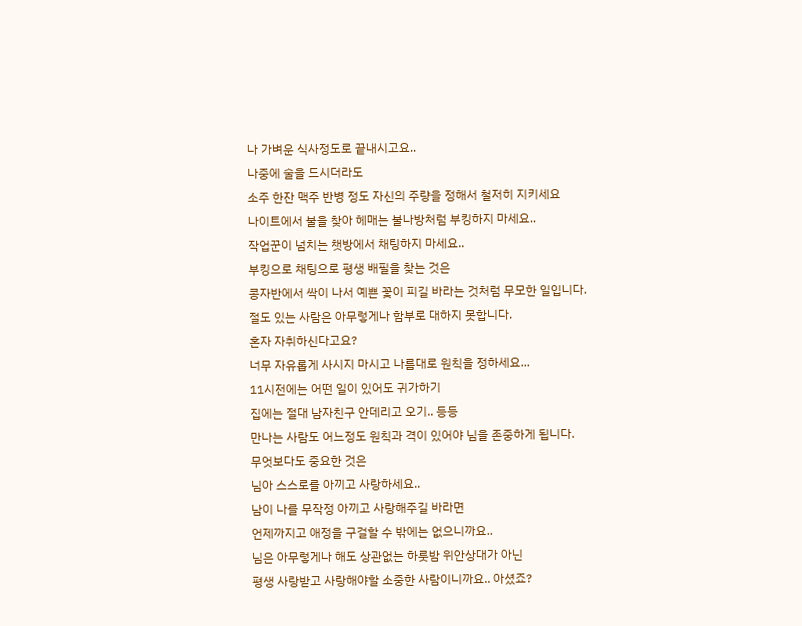나 가벼운 식사정도로 끝내시고요..
나중에 술을 드시더라도
소주 한잔 맥주 반병 정도 자신의 주량을 정해서 철저히 지키세요
나이트에서 불을 찾아 헤매는 불나방처럼 부킹하지 마세요..
작업꾼이 넘치는 챗방에서 채팅하지 마세요..
부킹으로 채팅으로 평생 배필을 찾는 것은
콩자반에서 싹이 나서 예쁜 꽃이 피길 바라는 것처럼 무모한 일입니다.
절도 있는 사람은 아무렇게나 함부로 대하지 못합니다.
혼자 자취하신다고요?
너무 자유롭게 사시지 마시고 나름대로 원칙을 정하세요...
11시전에는 어떤 일이 있어도 귀가하기
집에는 절대 남자친구 안데리고 오기.. 등등
만나는 사람도 어느정도 원칙과 격이 있어야 님을 존중하게 됩니다.
무엇보다도 중요한 것은
님아 스스로를 아끼고 사랑하세요..
남이 나를 무작정 아끼고 사랑해주길 바라면
언제까지고 애정을 구걸할 수 밖에는 없으니까요..
님은 아무렇게나 해도 상관없는 하룻밤 위안상대가 아닌
평생 사랑받고 사랑해야할 소중한 사람이니까요.. 아셨죠?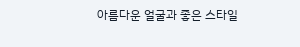아름다운 얼굴과 좋은 스타일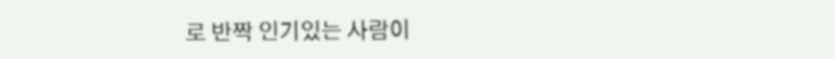로 반짝 인기있는 사람이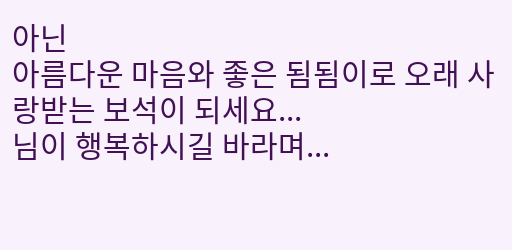아닌
아름다운 마음와 좋은 됨됨이로 오래 사랑받는 보석이 되세요...
님이 행복하시길 바라며...